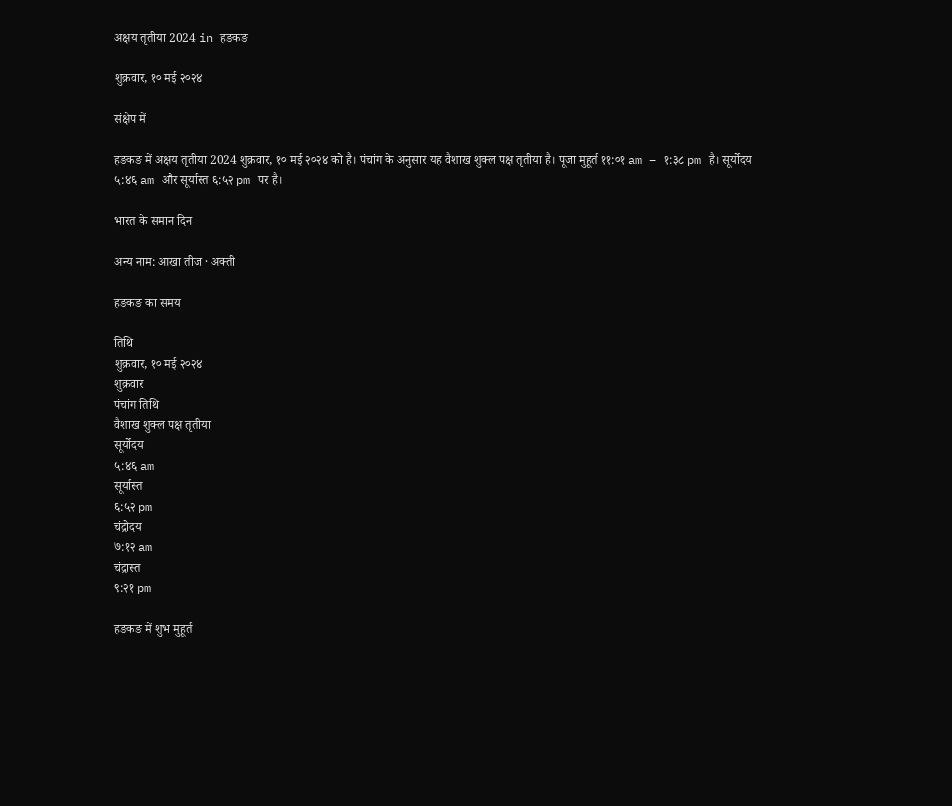अक्षय तृतीया 2024 in हङकङ

शुक्रवार, १० मई २०२४

संक्षेप में

हङकङ में अक्षय तृतीया 2024 शुक्रवार, १० मई २०२४ को है। पंचांग के अनुसार यह वैशाख शुक्ल पक्ष तृतीया है। पूजा मुहूर्त ११:०१ am – १:३८ pm है। सूर्योदय ५:४६ am और सूर्यास्त ६:५२ pm पर है।

भारत के समान दिन

अन्य नाम: आखा तीज · अक्ती

हङकङ का समय

तिथि
शुक्रवार, १० मई २०२४
शुक्रवार
पंचांग तिथि
वैशाख शुक्ल पक्ष तृतीया
सूर्योदय
५:४६ am
सूर्यास्त
६:५२ pm
चंद्रोदय
७:१२ am
चंद्रास्त
९:२१ pm

हङकङ में शुभ मुहूर्त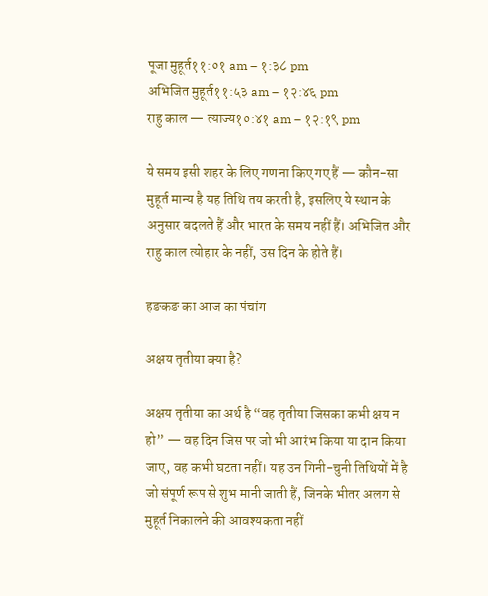पूजा मुहूर्त११:०१ am – १:३८ pm
अभिजित मुहूर्त११:५३ am – १२:४६ pm
राहु काल — त्याज्य१०:४१ am – १२:१९ pm

ये समय इसी शहर के लिए गणना किए गए हैं — कौन-सा मुहूर्त मान्य है यह तिथि तय करती है, इसलिए ये स्थान के अनुसार बदलते हैं और भारत के समय नहीं हैं। अभिजित और राहु काल त्योहार के नहीं, उस दिन के होते हैं।

हङकङ का आज का पंचांग

अक्षय तृतीया क्या है?

अक्षय तृतीया का अर्थ है “वह तृतीया जिसका कभी क्षय न हो” — वह दिन जिस पर जो भी आरंभ किया या दान किया जाए, वह कभी घटता नहीं। यह उन गिनी-चुनी तिथियों में है जो संपूर्ण रूप से शुभ मानी जाती हैं, जिनके भीतर अलग से मुहूर्त निकालने की आवश्यकता नहीं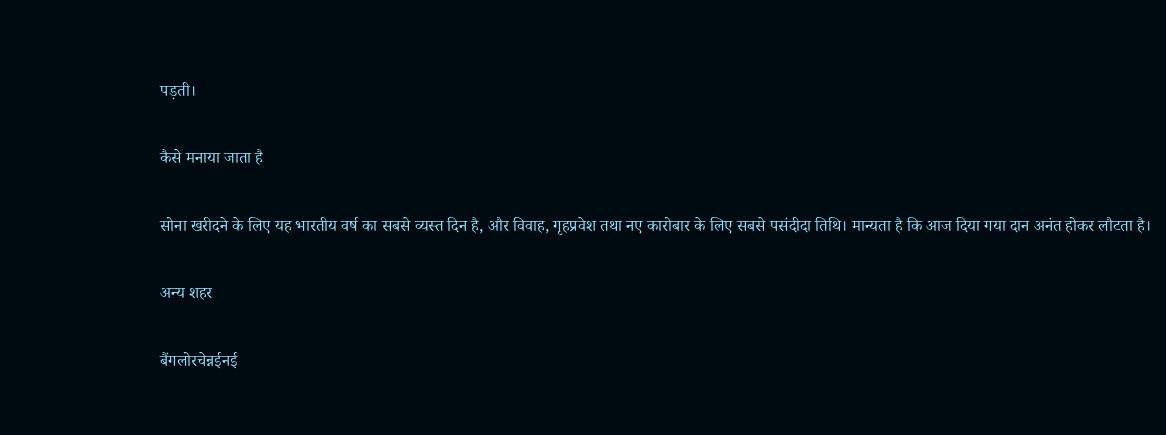पड़ती।

कैसे मनाया जाता है

सोना खरीदने के लिए यह भारतीय वर्ष का सबसे व्यस्त दिन है, और विवाह, गृहप्रवेश तथा नए कारोबार के लिए सबसे पसंदीदा तिथि। मान्यता है कि आज दिया गया दान अनंत होकर लौटता है।

अन्य शहर

बैंगलोरचेन्नईनई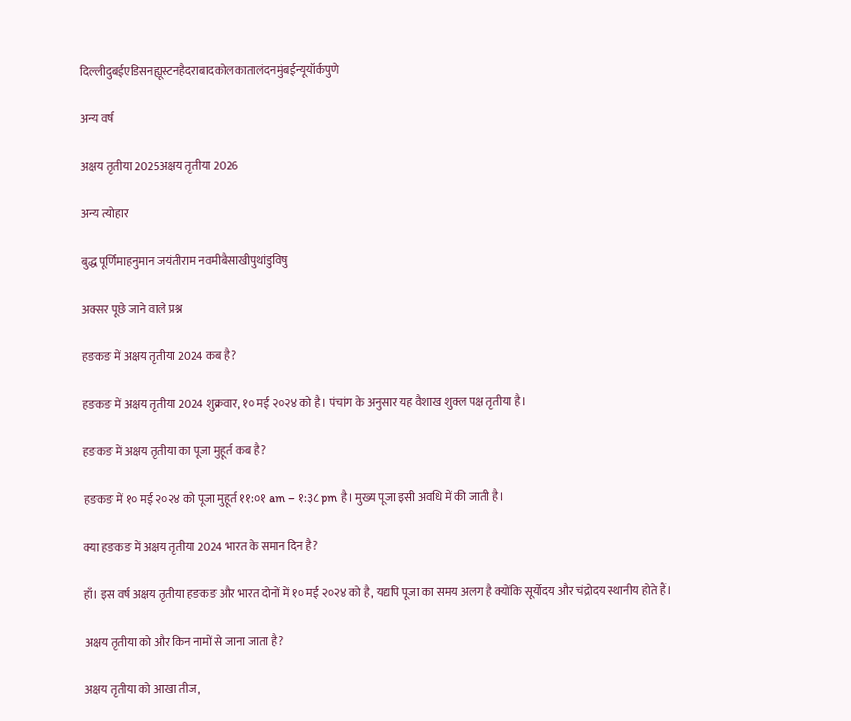दिल्लीदुबईएडिसनह्यूस्टनहैदराबादकोलकातालंदनमुंबईन्यूयॉर्कपुणे

अन्य वर्ष

अक्षय तृतीया 2025अक्षय तृतीया 2026

अन्य त्योहार

बुद्ध पूर्णिमाहनुमान जयंतीराम नवमीबैसाखीपुथांडुविषु

अक्सर पूछे जाने वाले प्रश्न

हङकङ में अक्षय तृतीया 2024 कब है?

हङकङ में अक्षय तृतीया 2024 शुक्रवार, १० मई २०२४ को है। पंचांग के अनुसार यह वैशाख शुक्ल पक्ष तृतीया है।

हङकङ में अक्षय तृतीया का पूजा मुहूर्त कब है?

हङकङ में १० मई २०२४ को पूजा मुहूर्त ११:०१ am – १:३८ pm है। मुख्य पूजा इसी अवधि में की जाती है।

क्या हङकङ में अक्षय तृतीया 2024 भारत के समान दिन है?

हाँ। इस वर्ष अक्षय तृतीया हङकङ और भारत दोनों में १० मई २०२४ को है, यद्यपि पूजा का समय अलग है क्योंकि सूर्योदय और चंद्रोदय स्थानीय होते हैं।

अक्षय तृतीया को और किन नामों से जाना जाता है?

अक्षय तृतीया को आखा तीज,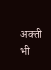अक्ती भी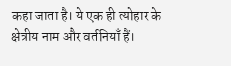कहा जाता है। ये एक ही त्योहार के क्षेत्रीय नाम और वर्तनियाँ हैं।